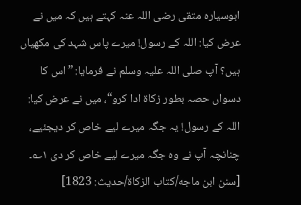ابوسیارہ متقی رضی اللہ عنہ کہتے ہیں کہ میں نے عرض کیا: اللہ کے رسول! میرے پاس شہد کی مکھیاں ہیں؟ آپ صلی اللہ علیہ وسلم نے فرمایا: ”اس کا دسواں حصہ بطور زکاۃ ادا کرو“، میں نے عرض کیا: اللہ کے رسول! یہ جگہ میرے لیے خاص کر دیجئیے، چنانچہ آپ نے وہ جگہ میرے لیے خاص کر دی ۱؎۔ [سنن ابن ماجه/كتاب الزكاة/حدیث: 1823]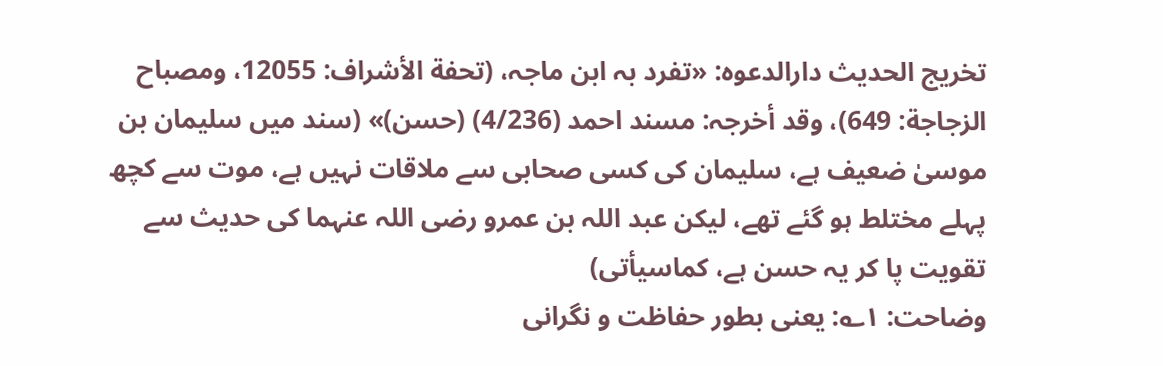تخریج الحدیث دارالدعوہ: «تفرد بہ ابن ماجہ، (تحفة الأشراف: 12055، ومصباح الزجاجة: 649)، وقد أخرجہ: مسند احمد (4/236) (حسن)» (سند میں سلیمان بن موسیٰ ضعیف ہے، سلیمان کی کسی صحابی سے ملاقات نہیں ہے، موت سے کچھ پہلے مختلط ہو گئے تھے، لیکن عبد اللہ بن عمرو رضی اللہ عنہما کی حدیث سے تقویت پا کر یہ حسن ہے، کماسیأتی)
وضاحت: ۱؎: یعنی بطور حفاظت و نگرانی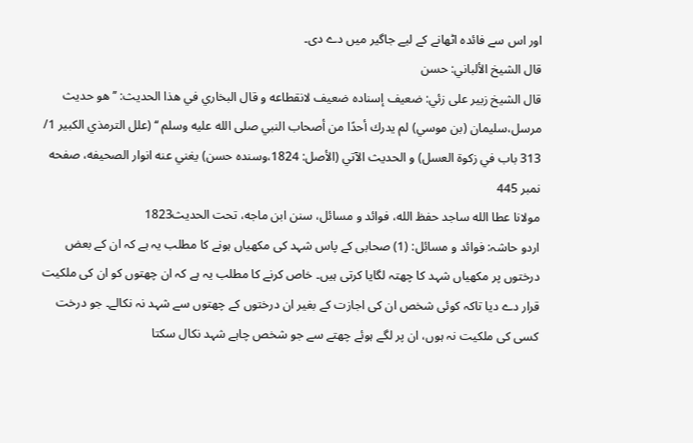اور اس سے فائدہ اٹھانے کے لیے جاگیر میں دے دی۔
قال الشيخ الألباني: حسن
قال الشيخ زبير على زئي: ضعيف إسناده ضعيف لانقطاعه و قال البخاري في ھذا الحديث: ’’ ھو حديث مرسل،سليمان (بن موسي) لم يدرك أحدًا من أصحاب النبي صلى الله عليه وسلم ‘‘ (علل الترمذي الكبير 1/ 313 باب في زكوة العسل) و الحديث الآتي (الأصل: 1824،وسنده حسن) يغني عنه انوار الصحيفه، صفحه نمبر 445
مولانا عطا الله ساجد حفظ الله، فوائد و مسائل، سنن ابن ماجه، تحت الحديث1823
اردو حاشہ: فوائد و مسائل: (1) صحابی کے پاس شہد کی مکھیاں ہونے کا مطلب یہ ہے کہ ان کے بعض درختوں پر مکھیاں شہد کا چھتہ لگایا کرتی ہیں۔ خاص کرنے کا مطلب یہ ہے کہ ان چھتوں کو ان کی ملکیت قرار دے دیا تاکہ کوئی شخص ان کی اجازت کے بغیر ان درختوں کے چھتوں سے شہد نہ نکالے۔ جو درخت کسی کی ملکیت نہ ہوں، ان پر لگے ہوئے چھتے سے جو شخص چاہے شہد نکال سکتا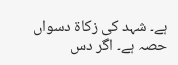ہے۔ شہد کی زکاۃ دسواں حصہ ہے۔ اگر دس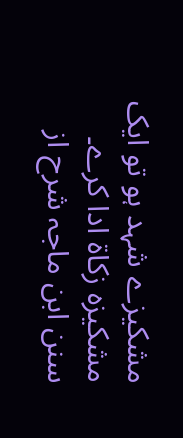مشکیزے شہد ہو تو ایک مشکیزہ زکاۃ ادا کرے۔
سنن ابن ماجہ شرح از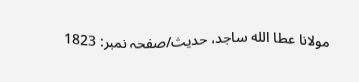مولانا عطا الله ساجد، حدیث/صفحہ نمبر: 1823